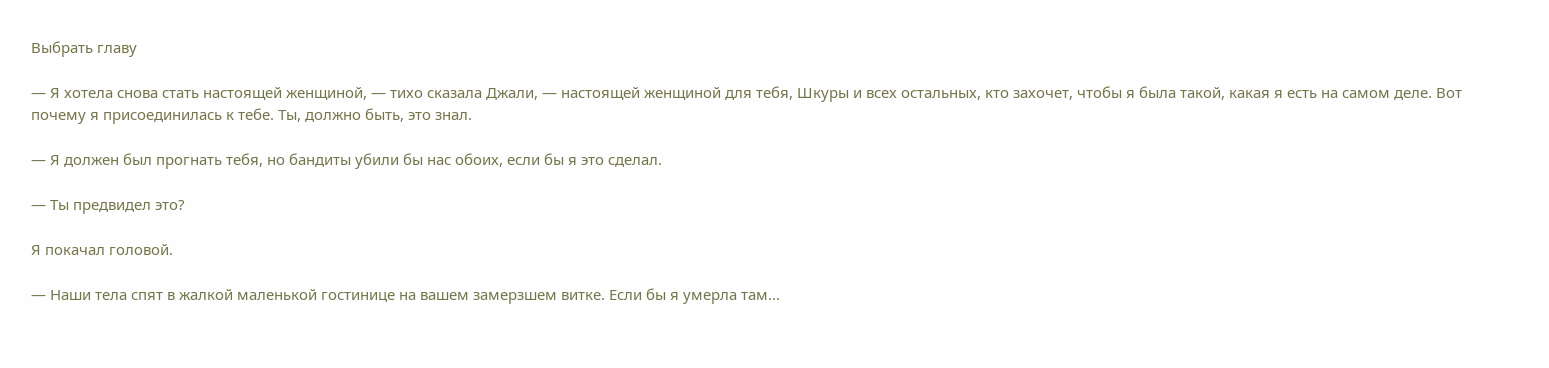Выбрать главу

— Я хотела снова стать настоящей женщиной, — тихо сказала Джали, — настоящей женщиной для тебя, Шкуры и всех остальных, кто захочет, чтобы я была такой, какая я есть на самом деле. Вот почему я присоединилась к тебе. Ты, должно быть, это знал.

— Я должен был прогнать тебя, но бандиты убили бы нас обоих, если бы я это сделал.

— Ты предвидел это?

Я покачал головой.

— Наши тела спят в жалкой маленькой гостинице на вашем замерзшем витке. Если бы я умерла там...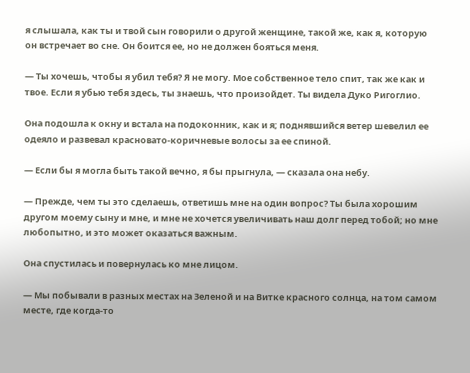я слышала, как ты и твой сын говорили о другой женщине, такой же, как я, которую он встречает во сне. Он боится ее, но не должен бояться меня.

— Ты хочешь, чтобы я убил тебя? Я не могу. Мое собственное тело спит, так же как и твое. Если я убью тебя здесь, ты знаешь, что произойдет. Ты видела Дуко Ригоглио.

Она подошла к окну и встала на подоконник, как и я; поднявшийся ветер шевелил ее одеяло и развевал красновато-коричневые волосы за ее спиной.

— Если бы я могла быть такой вечно, я бы прыгнула, — сказала она небу.

— Прежде, чем ты это сделаешь, ответишь мне на один вопрос? Ты была хорошим другом моему сыну и мне, и мне не хочется увеличивать наш долг перед тобой; но мне любопытно, и это может оказаться важным.

Она спустилась и повернулась ко мне лицом.

— Мы побывали в разных местах на Зеленой и на Витке красного солнца, на том самом месте, где когда-то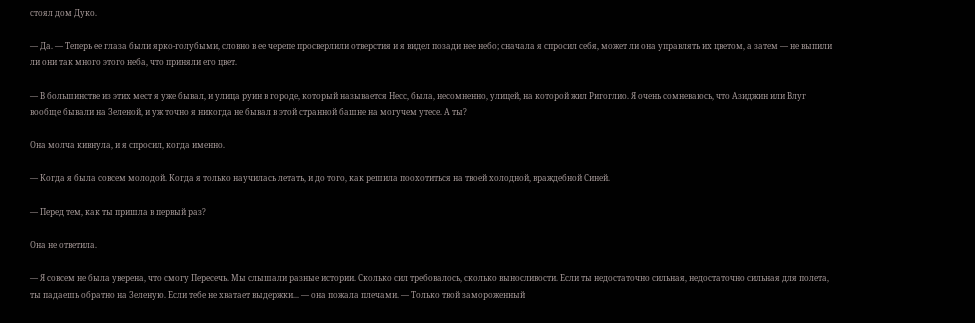стоял дом Дуко.

— Да. — Теперь ее глаза были ярко-голубыми, словно в ее черепе просверлили отверстия и я видел позади нее небо; сначала я спросил себя, может ли она управлять их цветом, а затем — не выпили ли они так много этого неба, что приняли его цвет.

— В большинстве из этих мест я уже бывал, и улица руин в городе, который называется Несс, была, несомненно, улицей, на которой жил Ригоглио. Я очень сомневаюсь, что Азиджин или Влуг вообще бывали на Зеленой, и уж точно я никогда не бывал в этой странной башне на могучем утесе. А ты?

Она молча кивнула, и я спросил, когда именно.

— Когда я была совсем молодой. Когда я только научилась летать, и до того, как решила поохотиться на твоей холодной, враждебной Синей.

— Перед тем, как ты пришла в первый раз?

Она не ответила.

— Я совсем не была уверена, что смогу Пересечь. Мы слышали разные истории. Сколько сил требовалось, сколько выносливости. Если ты недостаточно сильная, недостаточно сильная для полета, ты падаешь обратно на Зеленую. Если тебе не хватает выдержки... — она пожала плечами. — Только твой замороженный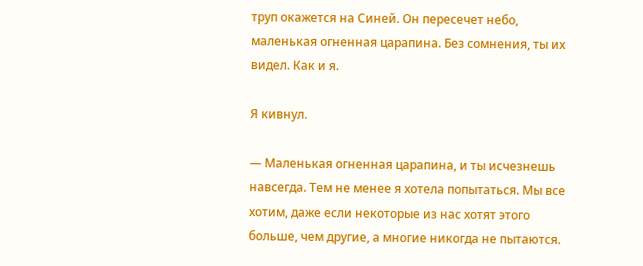труп окажется на Синей. Он пересечет небо, маленькая огненная царапина. Без сомнения, ты их видел. Как и я.

Я кивнул.

— Маленькая огненная царапина, и ты исчезнешь навсегда. Тем не менее я хотела попытаться. Мы все хотим, даже если некоторые из нас хотят этого больше, чем другие, а многие никогда не пытаются.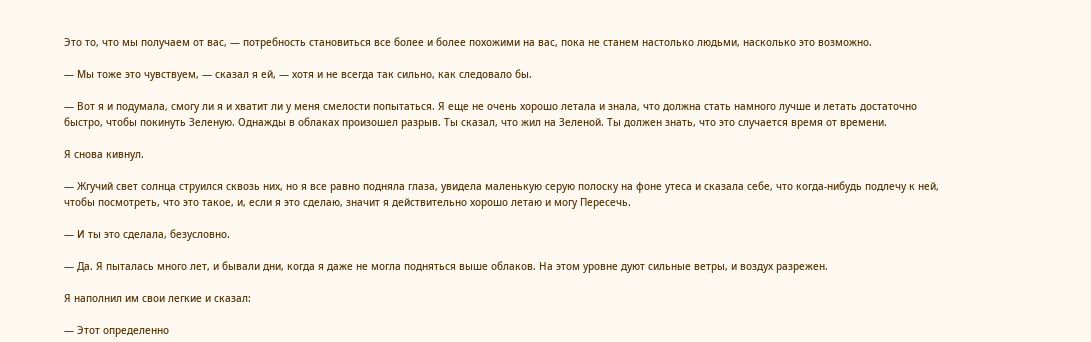Это то, что мы получаем от вас, — потребность становиться все более и более похожими на вас, пока не станем настолько людьми, насколько это возможно.

— Мы тоже это чувствуем, — сказал я ей, — хотя и не всегда так сильно, как следовало бы.

— Вот я и подумала, смогу ли я и хватит ли у меня смелости попытаться. Я еще не очень хорошо летала и знала, что должна стать намного лучше и летать достаточно быстро, чтобы покинуть Зеленую. Однажды в облаках произошел разрыв. Ты сказал, что жил на Зеленой. Ты должен знать, что это случается время от времени.

Я снова кивнул.

— Жгучий свет солнца струился сквозь них, но я все равно подняла глаза, увидела маленькую серую полоску на фоне утеса и сказала себе, что когда-нибудь подлечу к ней, чтобы посмотреть, что это такое, и, если я это сделаю, значит я действительно хорошо летаю и могу Пересечь.

— И ты это сделала, безусловно.

— Да. Я пыталась много лет, и бывали дни, когда я даже не могла подняться выше облаков. На этом уровне дуют сильные ветры, и воздух разрежен.

Я наполнил им свои легкие и сказал:

— Этот определенно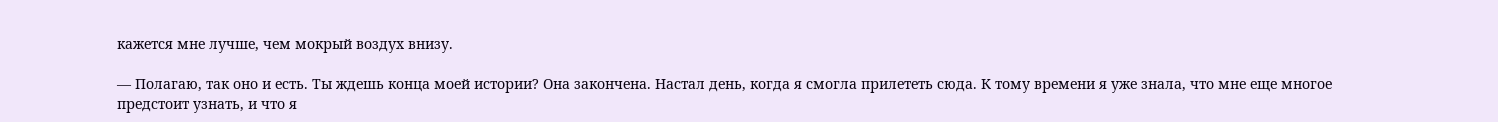кажется мне лучше, чем мокрый воздух внизу.

— Полагаю, так оно и есть. Ты ждешь конца моей истории? Она закончена. Настал день, когда я смогла прилететь сюда. К тому времени я уже знала, что мне еще многое предстоит узнать, и что я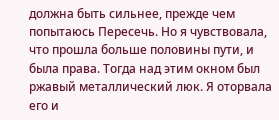должна быть сильнее, прежде чем попытаюсь Пересечь. Но я чувствовала, что прошла больше половины пути, и была права. Тогда над этим окном был ржавый металлический люк. Я оторвала его и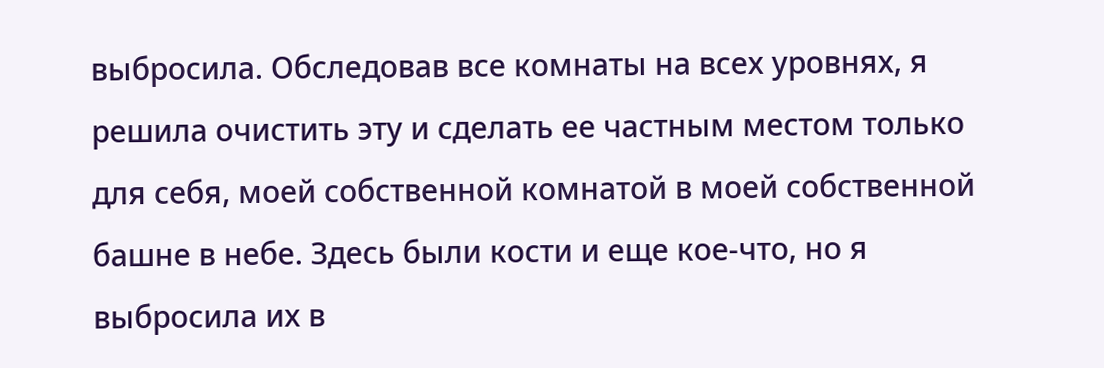выбросила. Обследовав все комнаты на всех уровнях, я решила очистить эту и сделать ее частным местом только для себя, моей собственной комнатой в моей собственной башне в небе. Здесь были кости и еще кое-что, но я выбросила их в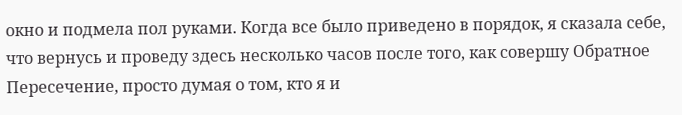окно и подмела пол руками. Когда все было приведено в порядок, я сказала себе, что вернусь и проведу здесь несколько часов после того, как совершу Обратное Пересечение, просто думая о том, кто я и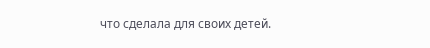что сделала для своих детей.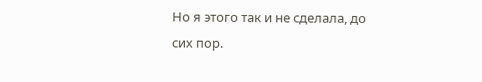Но я этого так и не сделала, до сих пор.